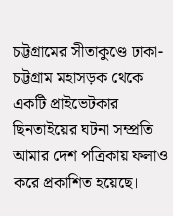চট্টগ্রামের সীতাকুণ্ডে ঢাকা-চট্টগ্রাম মহাসড়ক থেকে একটি প্রাইভেটকার ছিনতাইয়ের ঘটনা সম্প্রতি আমার দেশ পত্রিকায় ফলাও করে প্রকাশিত হয়েছে।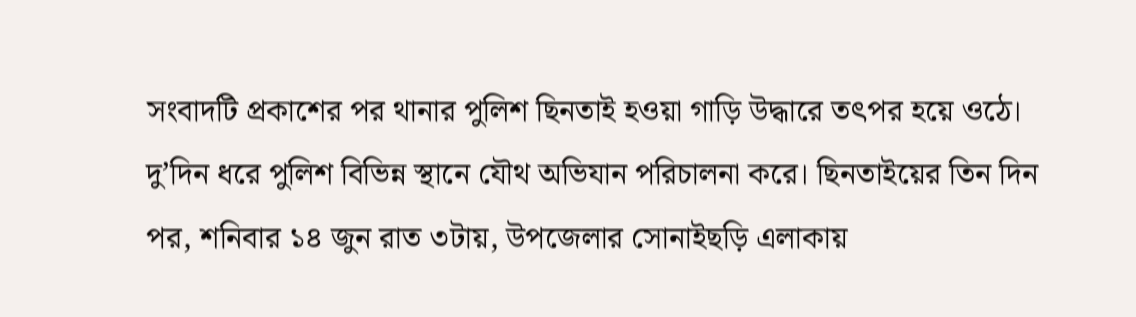সংবাদটি প্রকাশের পর থানার পুলিশ ছিনতাই হওয়া গাড়ি উদ্ধারে তৎপর হয়ে ওঠে। দু’দিন ধরে পুলিশ বিভিন্ন স্থানে যৌথ অভিযান পরিচালনা করে। ছিনতাইয়ের তিন দিন পর, শনিবার ১৪ জুন রাত ৩টায়, উপজেলার সোনাইছড়ি এলাকায়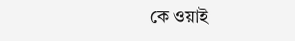কে ওয়াই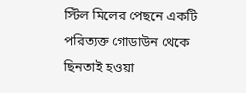স্টিল মিলের পেছনে একটি পরিত্যক্ত গোডাউন থেকে ছিনতাই হওয়া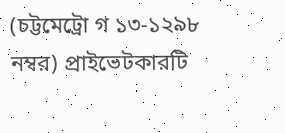(চট্টমেট্রো গ ১৩-১২৯৮ নম্বর) প্রাইভেটকারটি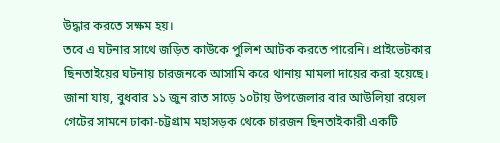উদ্ধার করতে সক্ষম হয়।
তবে এ ঘটনার সাথে জড়িত কাউকে পুলিশ আটক করতে পারেনি। প্রাইভেটকার ছিনতাইয়ের ঘটনায় চারজনকে আসামি করে থানায় মামলা দায়ের করা হয়েছে।
জানা যায়, বুধবার ১১ জুন রাত সাড়ে ১০টায় উপজেলার বার আউলিয়া রয়েল গেটের সামনে ঢাকা-চট্টগ্রাম মহাসড়ক থেকে চারজন ছিনতাইকারী একটি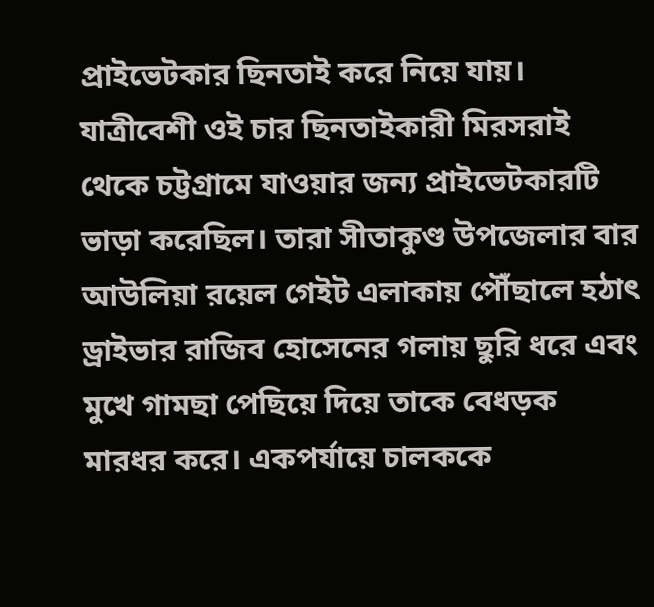প্রাইভেটকার ছিনতাই করে নিয়ে যায়। যাত্রীবেশী ওই চার ছিনতাইকারী মিরসরাই থেকে চট্টগ্রামে যাওয়ার জন্য প্রাইভেটকারটি ভাড়া করেছিল। তারা সীতাকুণ্ড উপজেলার বার আউলিয়া রয়েল গেইট এলাকায় পৌঁছালে হঠাৎ ড্রাইভার রাজিব হোসেনের গলায় ছুরি ধরে এবং মুখে গামছা পেছিয়ে দিয়ে তাকে বেধড়ক মারধর করে। একপর্যায়ে চালককে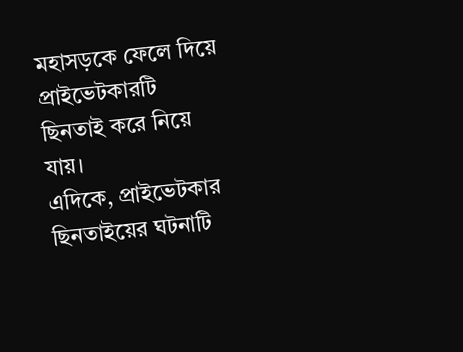মহাসড়কে ফেলে দিয়ে প্রাইভেটকারটি ছিনতাই করে নিয়ে যায়।
এদিকে, প্রাইভেটকার ছিনতাইয়ের ঘটনাটি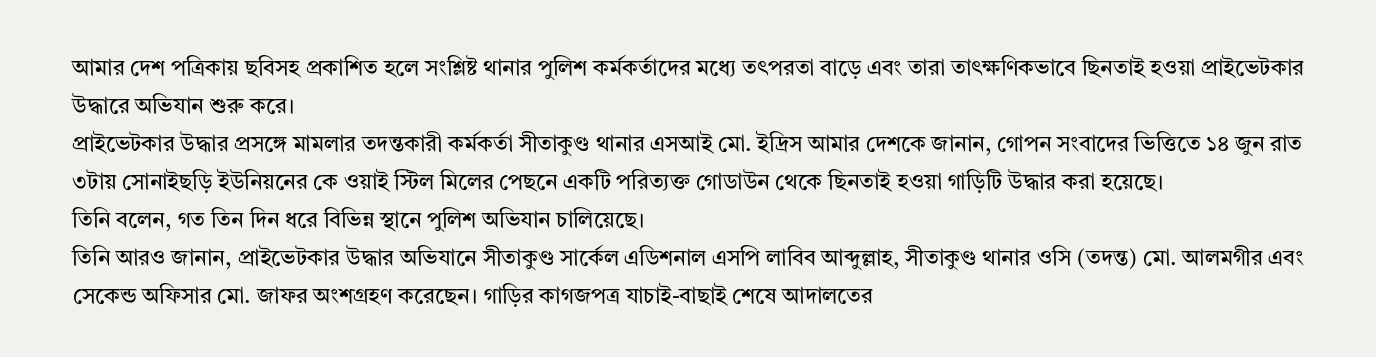আমার দেশ পত্রিকায় ছবিসহ প্রকাশিত হলে সংশ্লিষ্ট থানার পুলিশ কর্মকর্তাদের মধ্যে তৎপরতা বাড়ে এবং তারা তাৎক্ষণিকভাবে ছিনতাই হওয়া প্রাইভেটকার উদ্ধারে অভিযান শুরু করে।
প্রাইভেটকার উদ্ধার প্রসঙ্গে মামলার তদন্তকারী কর্মকর্তা সীতাকুণ্ড থানার এসআই মো. ইদ্রিস আমার দেশকে জানান, গোপন সংবাদের ভিত্তিতে ১৪ জুন রাত ৩টায় সোনাইছড়ি ইউনিয়নের কে ওয়াই স্টিল মিলের পেছনে একটি পরিত্যক্ত গোডাউন থেকে ছিনতাই হওয়া গাড়িটি উদ্ধার করা হয়েছে।
তিনি বলেন, গত তিন দিন ধরে বিভিন্ন স্থানে পুলিশ অভিযান চালিয়েছে।
তিনি আরও জানান, প্রাইভেটকার উদ্ধার অভিযানে সীতাকুণ্ড সার্কেল এডিশনাল এসপি লাবিব আব্দুল্লাহ, সীতাকুণ্ড থানার ওসি (তদন্ত) মো. আলমগীর এবং সেকেন্ড অফিসার মো. জাফর অংশগ্রহণ করেছেন। গাড়ির কাগজপত্র যাচাই-বাছাই শেষে আদালতের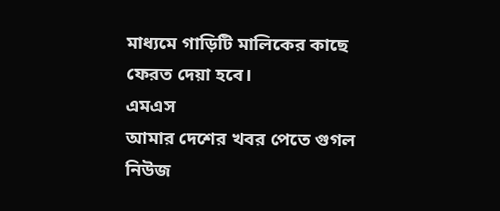মাধ্যমে গাড়িটি মালিকের কাছে ফেরত দেয়া হবে।
এমএস
আমার দেশের খবর পেতে গুগল নিউজ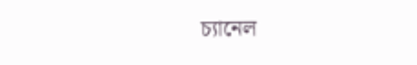চ্যানেল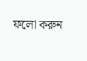ফলো করুন